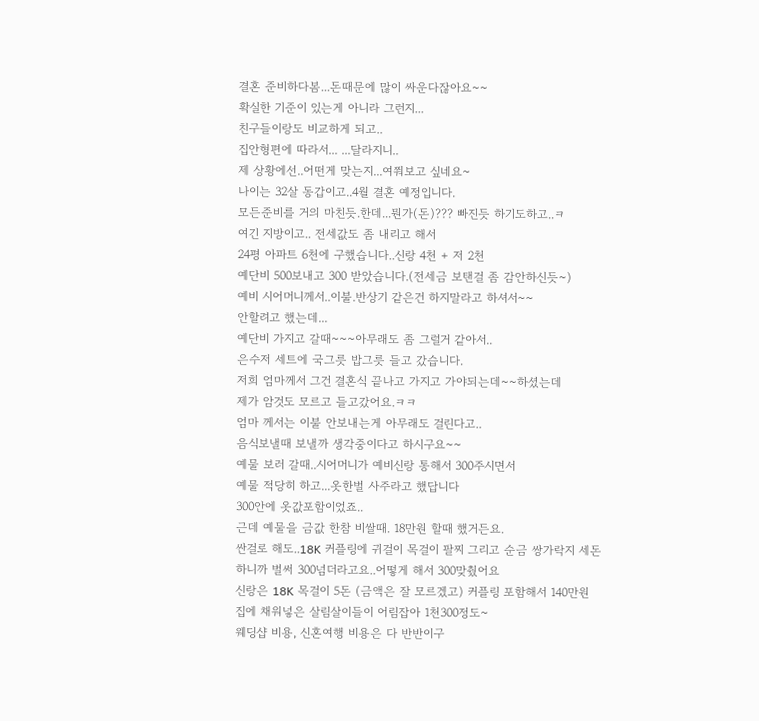결혼 준비하다봄...돈때문에 많이 싸운다잖아요~~
확실한 기준이 있는게 아니라 그런지...
친구들이랑도 비교하게 되고..
집안형편에 따라서... ...달라지니..
제 상황에선..어떤게 맞는지...여쭤보고 싶네요~
나이는 32살 동갑이고..4월 결혼 예정입니다.
모든준비를 거의 마친듯.한데...뭔가(돈)??? 빠진듯 하기도하고..ㅋ
여긴 지방이고.. 전세값도 좀 내리고 해서
24평 아파트 6천에 구했습니다..신랑 4천 + 저 2천
예단비 500보내고 300 받았습니다.(전세금 보탠걸 좀 감안하신듯~)
예비 시어머니께서..이불.반상기 같은건 하지말라고 하셔서~~
안할려고 했는데...
예단비 가지고 갈때~~~아무래도 좀 그럴거 같아서..
은수저 세트에 국그릇 밥그릇 들고 갔습니다.
저희 엄마께서 그건 결혼식 끝나고 가지고 가야되는데~~하셨는데
제가 암것도 모르고 들고갔어요.ㅋㅋ
엄마 께서는 이불 안보내는게 아무래도 걸린다고..
음식보낼때 보낼까 생각중이다고 하시구요~~
예물 보러 갈때..시어머니가 예비신랑 통해서 300주시면서
예물 적당히 하고...옷한벌 사주라고 했답니다
300안에 옷값포함이었죠..
근데 예물을 금값 한참 비쌀때. 18만원 할때 했거든요.
싼걸로 해도..18K 커플링에 귀걸이 목걸이 팔찌 그리고 순금 쌍가락지 세돈
하니까 벌써 300넘더라고요..어떻게 해서 300맞췄어요
신랑은 18K 목걸이 5돈 (금액은 잘 모르겠고) 커플링 포함해서 140만원
집에 채워넣은 살림살이들이 어림잡아 1천300정도~
웨딩샵 비용, 신혼여행 비용은 다 반반이구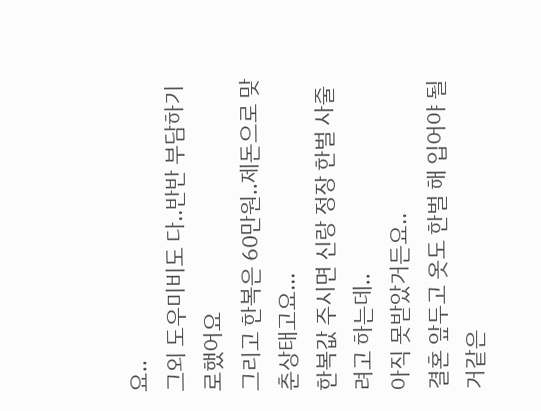요..
그외 도우미비도 다..반반 부담하기로했어요
그리고 한복은 60만원..제돈으로 맞춘상태고요...
한복값 주시면 신랑 정장 한벌 사줄려고 하는데..
아직 못받았거든요..
결혼 앞두고 옷도 한벌 해 입어야 될거같은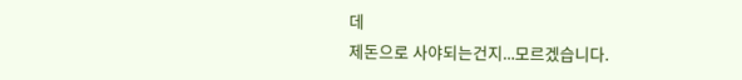데
제돈으로 사야되는건지...모르겠습니다.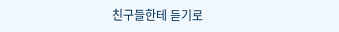친구들한테 듣기로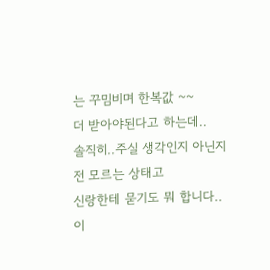는 꾸밈비며 한복값 ~~
더 받아야된다고 하는데..
솔직히..주실 생각인지 아닌지 전 모르는 상태고
신랑한테 묻기도 뭐 합니다..
이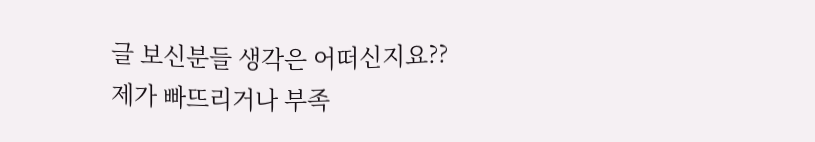글 보신분들 생각은 어떠신지요??
제가 빠뜨리거나 부족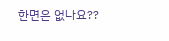한면은 없나요??